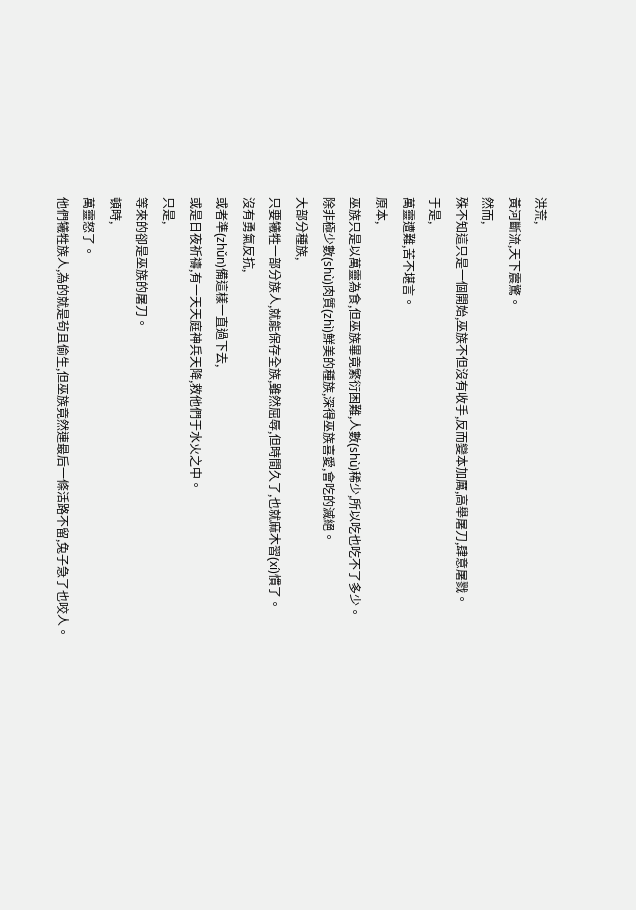洪荒,
黃河斷流,天下震驚。
然而,
殊不知這只是一個開始,巫族不但沒有收手,反而變本加厲,高舉屠刀,肆意屠戮。
于是,
萬靈遭難,苦不堪言。
原本,
巫族只是以萬靈為食,但巫族畢竟繁衍困難,人數(shù)稀少,所以吃也吃不了多少。
除非極少數(shù)肉質(zhì)鮮美的種族,深得巫族喜愛,會吃的滅絕。
大部分種族,
只要犧牲一部分族人,就能保存全族,雖然屈辱,但時間久了,也就麻木習(xí)慣了。
沒有勇氣反抗,
或者準(zhǔn)備這樣一直過下去,
或是日夜祈禱,有一天天庭神兵天降,救他們于水火之中。
只是,
等來的卻是巫族的屠刀。
頓時,
萬靈怒了。
他們犧牲族人,為的就是茍且偷生,但巫族竟然連最后一條活路不留,兔子急了也咬人。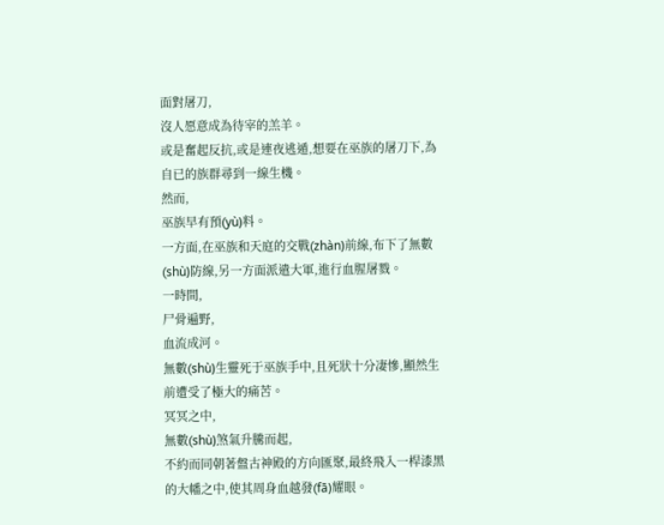面對屠刀,
沒人愿意成為待宰的羔羊。
或是奮起反抗,或是連夜逃遁,想要在巫族的屠刀下,為自已的族群尋到一線生機。
然而,
巫族早有預(yù)料。
一方面,在巫族和天庭的交戰(zhàn)前線,布下了無數(shù)防線,另一方面派遣大軍,進行血腥屠戮。
一時間,
尸骨遍野,
血流成河。
無數(shù)生靈死于巫族手中,且死狀十分凄慘,顯然生前遭受了極大的痛苦。
冥冥之中,
無數(shù)煞氣升騰而起,
不約而同朝著盤古神殿的方向匯聚,最終飛入一桿漆黑的大幡之中,使其周身血越發(fā)耀眼。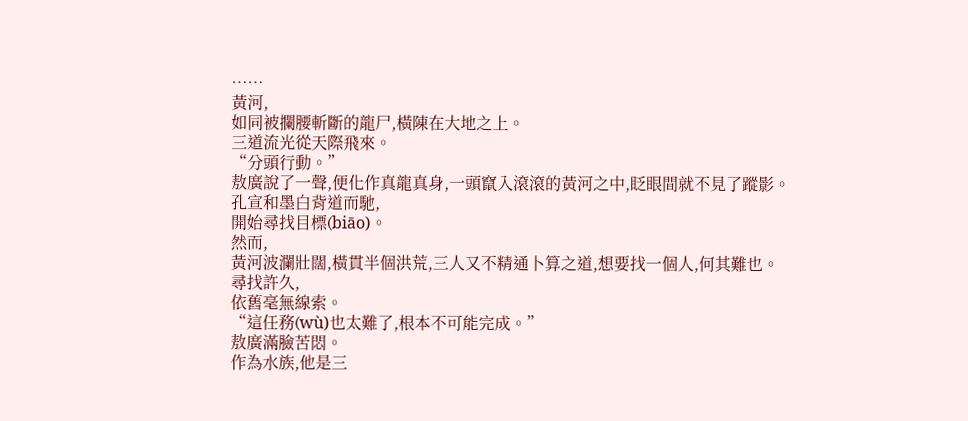……
黃河,
如同被攔腰斬斷的龍尸,橫陳在大地之上。
三道流光從天際飛來。
“分頭行動。”
敖廣說了一聲,便化作真龍真身,一頭竄入滾滾的黃河之中,眨眼間就不見了蹤影。
孔宣和墨白背道而馳,
開始尋找目標(biāo)。
然而,
黃河波瀾壯闊,橫貫半個洪荒,三人又不精通卜算之道,想要找一個人,何其難也。
尋找許久,
依舊毫無線索。
“這任務(wù)也太難了,根本不可能完成。”
敖廣滿臉苦悶。
作為水族,他是三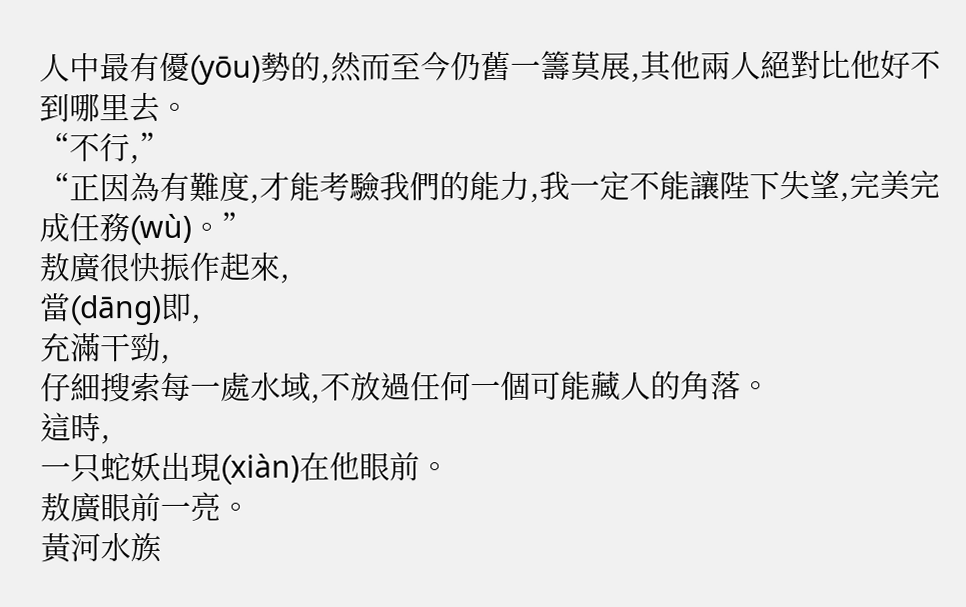人中最有優(yōu)勢的,然而至今仍舊一籌莫展,其他兩人絕對比他好不到哪里去。
“不行,”
“正因為有難度,才能考驗我們的能力,我一定不能讓陛下失望,完美完成任務(wù)。”
敖廣很快振作起來,
當(dāng)即,
充滿干勁,
仔細搜索每一處水域,不放過任何一個可能藏人的角落。
這時,
一只蛇妖出現(xiàn)在他眼前。
敖廣眼前一亮。
黃河水族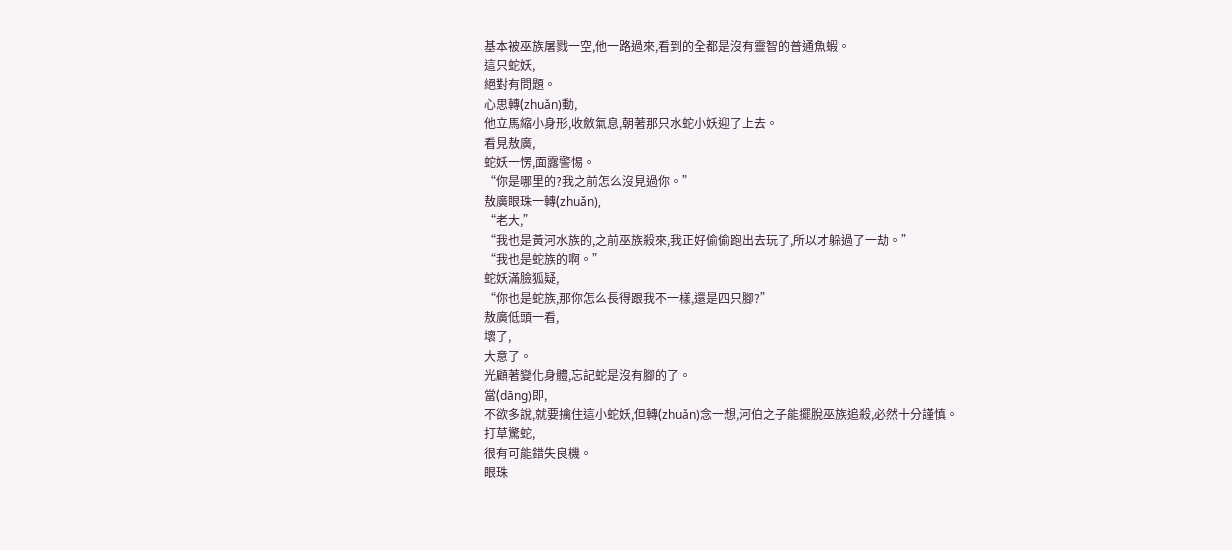基本被巫族屠戮一空,他一路過來,看到的全都是沒有靈智的普通魚蝦。
這只蛇妖,
絕對有問題。
心思轉(zhuǎn)動,
他立馬縮小身形,收斂氣息,朝著那只水蛇小妖迎了上去。
看見敖廣,
蛇妖一愣,面露警惕。
“你是哪里的?我之前怎么沒見過你。”
敖廣眼珠一轉(zhuǎn),
“老大,”
“我也是黃河水族的,之前巫族殺來,我正好偷偷跑出去玩了,所以才躲過了一劫。”
“我也是蛇族的啊。”
蛇妖滿臉狐疑,
“你也是蛇族,那你怎么長得跟我不一樣,還是四只腳?”
敖廣低頭一看,
壞了,
大意了。
光顧著變化身體,忘記蛇是沒有腳的了。
當(dāng)即,
不欲多說,就要擒住這小蛇妖,但轉(zhuǎn)念一想,河伯之子能擺脫巫族追殺,必然十分謹慎。
打草驚蛇,
很有可能錯失良機。
眼珠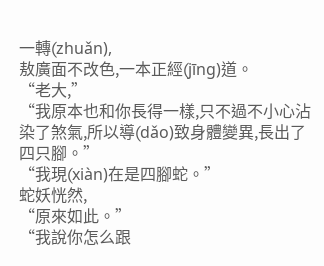一轉(zhuǎn),
敖廣面不改色,一本正經(jīng)道。
“老大,”
“我原本也和你長得一樣,只不過不小心沾染了煞氣,所以導(dǎo)致身體變異,長出了四只腳。”
“我現(xiàn)在是四腳蛇。”
蛇妖恍然,
“原來如此。”
“我說你怎么跟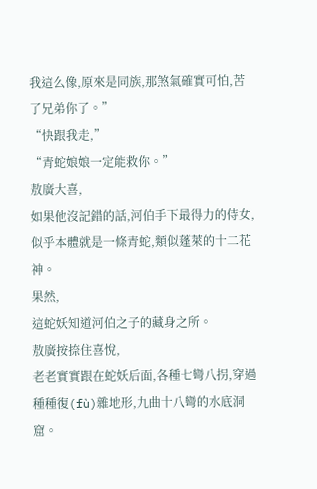我這么像,原來是同族,那煞氣確實可怕,苦了兄弟你了。”
“快跟我走,”
“青蛇娘娘一定能救你。”
敖廣大喜,
如果他沒記錯的話,河伯手下最得力的侍女,似乎本體就是一條青蛇,類似蓬萊的十二花神。
果然,
這蛇妖知道河伯之子的藏身之所。
敖廣按捺住喜悅,
老老實實跟在蛇妖后面,各種七彎八拐,穿過種種復(fù)雜地形,九曲十八彎的水底洞窟。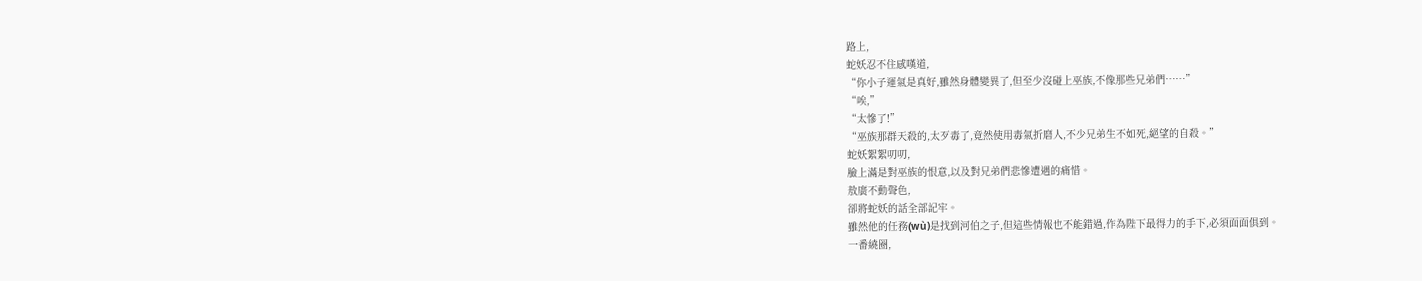路上,
蛇妖忍不住感嘆道,
“你小子運氣是真好,雖然身體變異了,但至少沒碰上巫族,不像那些兄弟們……”
“唉,”
“太慘了!”
“巫族那群天殺的,太歹毒了,竟然使用毒氣折磨人,不少兄弟生不如死,絕望的自殺。”
蛇妖絮絮叨叨,
臉上滿是對巫族的恨意,以及對兄弟們悲慘遭遇的痛惜。
敖廣不動聲色,
卻將蛇妖的話全部記牢。
雖然他的任務(wù)是找到河伯之子,但這些情報也不能錯過,作為陛下最得力的手下,必須面面俱到。
一番繞圈,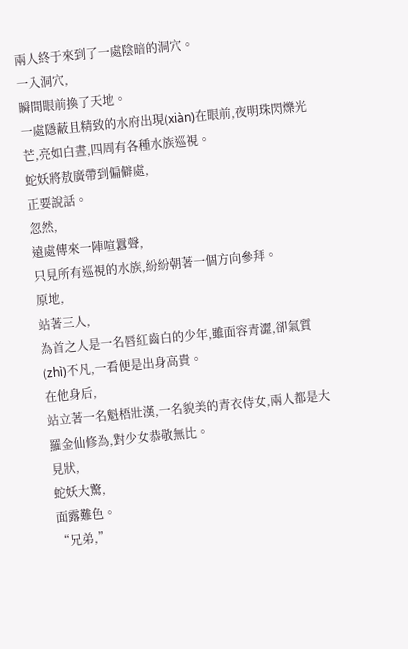兩人終于來到了一處陰暗的洞穴。
一入洞穴,
瞬間眼前換了天地。
一處隱蔽且精致的水府出現(xiàn)在眼前,夜明珠閃爍光芒,亮如白晝,四周有各種水族巡視。
蛇妖將敖廣帶到偏僻處,
正要說話。
忽然,
遠處傳來一陣喧囂聲,
只見所有巡視的水族,紛紛朝著一個方向參拜。
原地,
站著三人,
為首之人是一名唇紅齒白的少年,雖面容青澀,卻氣質(zhì)不凡,一看便是出身高貴。
在他身后,
站立著一名魁梧壯漢,一名貌美的青衣侍女,兩人都是大羅金仙修為,對少女恭敬無比。
見狀,
蛇妖大驚,
面露難色。
“兄弟,”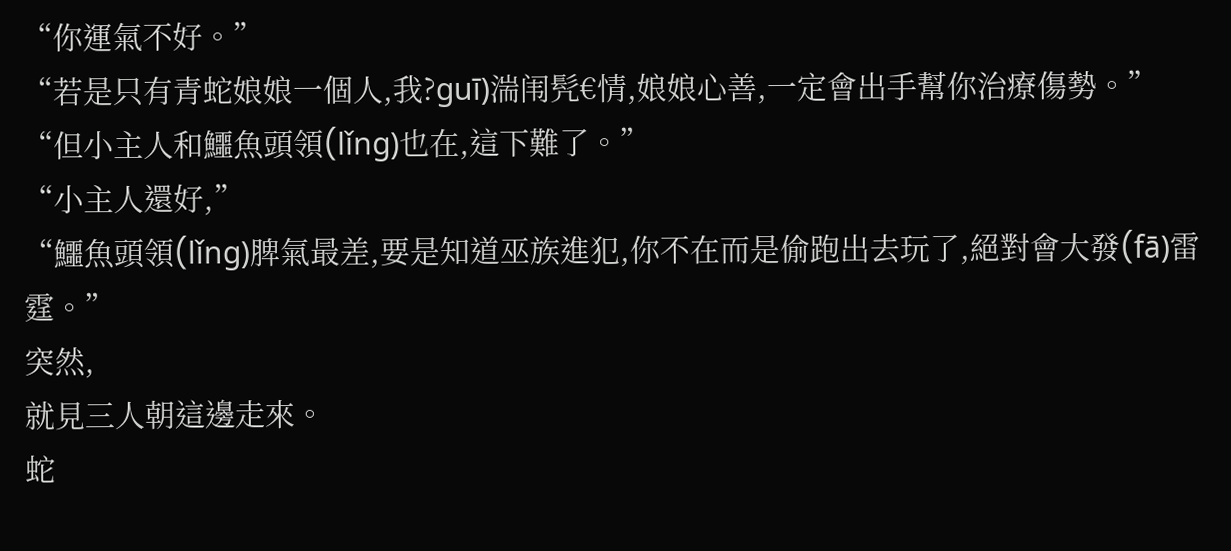“你運氣不好。”
“若是只有青蛇娘娘一個人,我?guī)湍闱髠€情,娘娘心善,一定會出手幫你治療傷勢。”
“但小主人和鱷魚頭領(lǐng)也在,這下難了。”
“小主人還好,”
“鱷魚頭領(lǐng)脾氣最差,要是知道巫族進犯,你不在而是偷跑出去玩了,絕對會大發(fā)雷霆。”
突然,
就見三人朝這邊走來。
蛇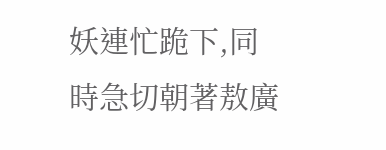妖連忙跪下,同時急切朝著敖廣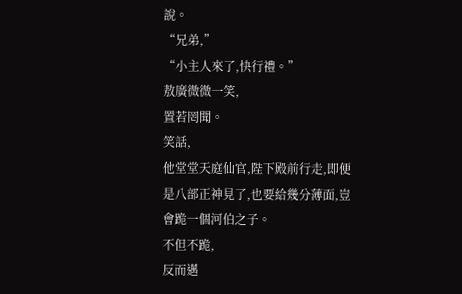說。
“兄弟,”
“小主人來了,快行禮。”
敖廣微微一笑,
置若罔聞。
笑話,
他堂堂天庭仙官,陛下殿前行走,即便是八部正神見了,也要給幾分薄面,豈會跪一個河伯之子。
不但不跪,
反而邁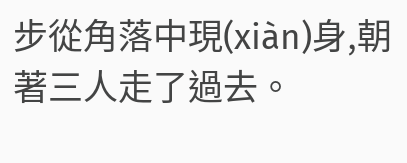步從角落中現(xiàn)身,朝著三人走了過去。